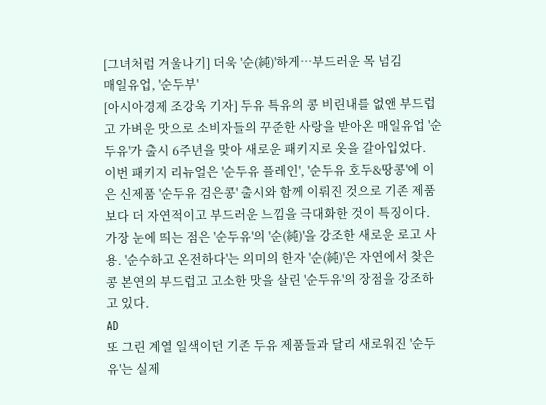[그녀처럼 겨울나기] 더욱 '순(純)'하게…부드러운 목 넘김
매일유업, '순두부'
[아시아경제 조강욱 기자] 두유 특유의 콩 비린내를 없앤 부드럽고 가벼운 맛으로 소비자들의 꾸준한 사랑을 받아온 매일유업 '순두유'가 출시 6주년을 맞아 새로운 패키지로 옷을 갈아입었다.
이번 패키지 리뉴얼은 '순두유 플레인', '순두유 호두&땅콩'에 이은 신제품 '순두유 검은콩' 출시와 함께 이뤄진 것으로 기존 제품보다 더 자연적이고 부드러운 느낌을 극대화한 것이 특징이다.
가장 눈에 띄는 점은 '순두유'의 '순(純)'을 강조한 새로운 로고 사용. '순수하고 온전하다'는 의미의 한자 '순(純)'은 자연에서 찾은 콩 본연의 부드럽고 고소한 맛을 살린 '순두유'의 장점을 강조하고 있다.
AD
또 그린 계열 일색이던 기존 두유 제품들과 달리 새로워진 '순두유'는 실제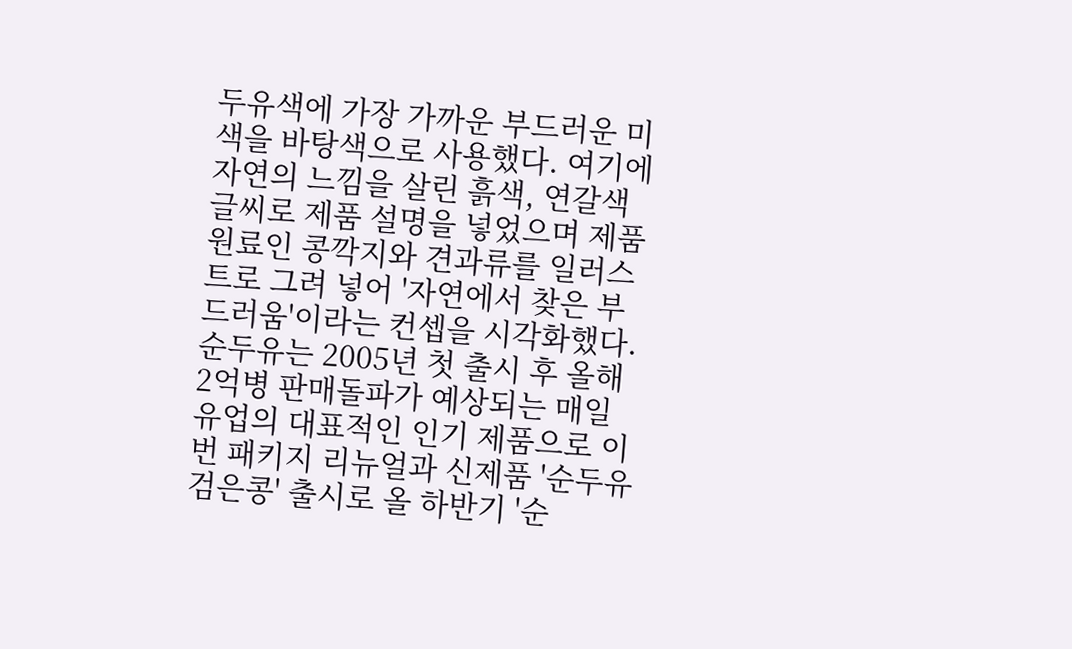두유색에 가장 가까운 부드러운 미색을 바탕색으로 사용했다. 여기에 자연의 느낌을 살린 흙색, 연갈색 글씨로 제품 설명을 넣었으며 제품 원료인 콩깍지와 견과류를 일러스트로 그려 넣어 '자연에서 찾은 부드러움'이라는 컨셉을 시각화했다.
순두유는 2005년 첫 출시 후 올해 2억병 판매돌파가 예상되는 매일유업의 대표적인 인기 제품으로 이번 패키지 리뉴얼과 신제품 '순두유 검은콩' 출시로 올 하반기 '순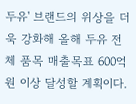두유' 브랜드의 위상을 더욱 강화해 올해 두유 전체 품목 매출목표 600억 원 이상 달성할 계획이다.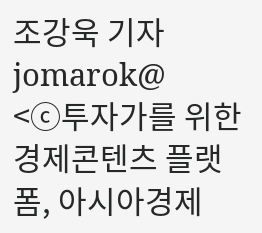조강욱 기자 jomarok@
<ⓒ투자가를 위한 경제콘텐츠 플랫폼, 아시아경제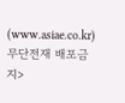(www.asiae.co.kr) 무단전재 배포금지>